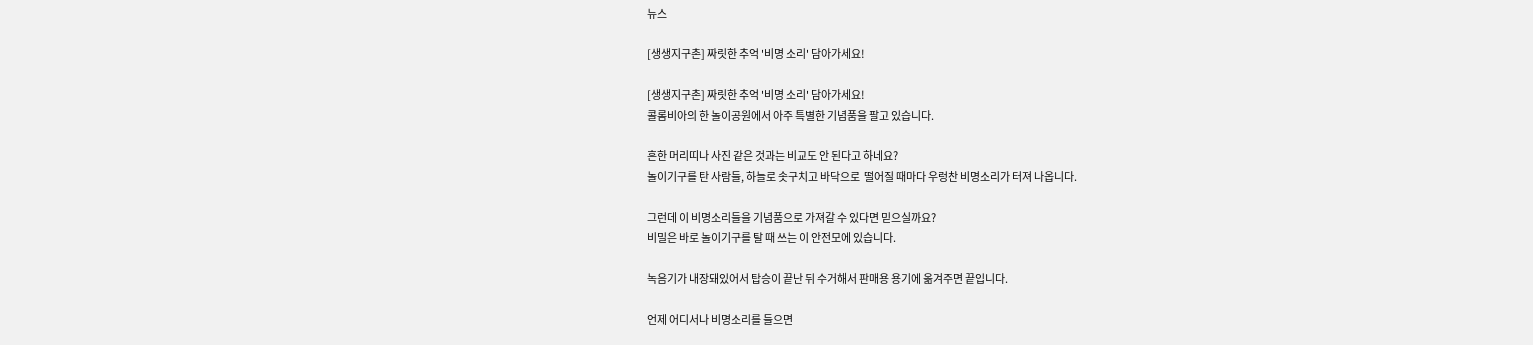뉴스

[생생지구촌] 짜릿한 추억 '비명 소리' 담아가세요!

[생생지구촌] 짜릿한 추억 '비명 소리' 담아가세요!
콜롬비아의 한 놀이공원에서 아주 특별한 기념품을 팔고 있습니다.

흔한 머리띠나 사진 같은 것과는 비교도 안 된다고 하네요?
놀이기구를 탄 사람들, 하늘로 솟구치고 바닥으로  떨어질 때마다 우렁찬 비명소리가 터져 나옵니다.

그런데 이 비명소리들을 기념품으로 가져갈 수 있다면 믿으실까요?
비밀은 바로 놀이기구를 탈 때 쓰는 이 안전모에 있습니다.

녹음기가 내장돼있어서 탑승이 끝난 뒤 수거해서 판매용 용기에 옮겨주면 끝입니다.

언제 어디서나 비명소리를 들으면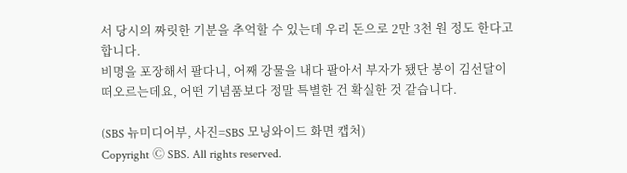서 당시의 짜릿한 기분을 추억할 수 있는데 우리 돈으로 2만 3천 원 정도 한다고 합니다.
비명을 포장해서 팔다니, 어째 강물을 내다 팔아서 부자가 됐단 봉이 김선달이 떠오르는데요, 어떤 기념품보다 정말 특별한 건 확실한 것 같습니다.

(SBS 뉴미디어부, 사진=SBS 모닝와이드 화면 캡처)
Copyright Ⓒ SBS. All rights reserved.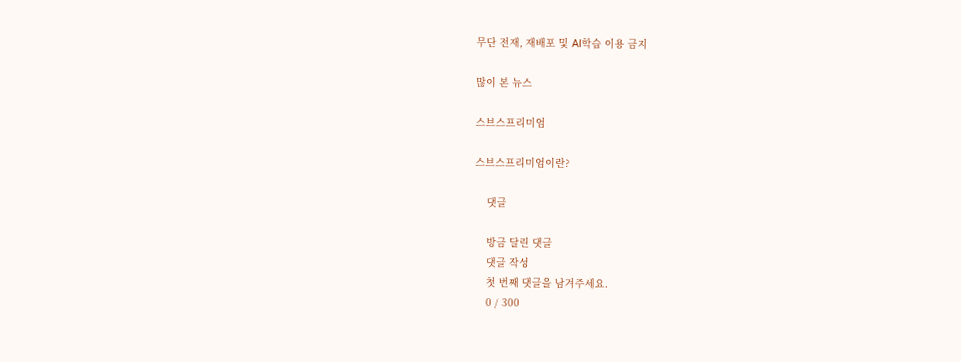무단 전재, 재배포 및 AI학습 이용 금지

많이 본 뉴스

스브스프리미엄

스브스프리미엄이란?

    댓글

    방금 달린 댓글
    댓글 작성
    첫 번째 댓글을 남겨주세요.
    0 / 300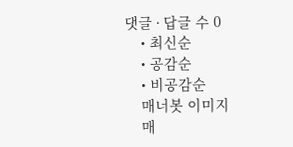댓글 ∙ 답글 수 0
    • 최신순
    • 공감순
    • 비공감순
    매너봇 이미지
    매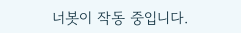너봇이 작동 중입니다.